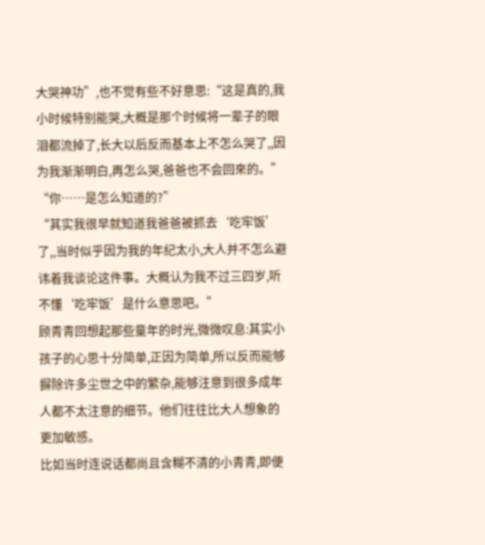大哭神功”,也不觉有些不好意思:“这是真的,我小时候特别能哭,大概是那个时候将一辈子的眼泪都流掉了,长大以后反而基本上不怎么哭了,,因为我渐渐明白,再怎么哭,爸爸也不会回來的。”
“你……是怎么知道的?”
“其实我很早就知道我爸爸被抓去‘吃牢饭’了,,当时似乎因为我的年纪太小,大人并不怎么避讳着我谈论这件事。大概认为我不过三四岁,听不懂‘吃牢饭’是什么意思吧。”
顾青青回想起那些童年的时光,微微叹息:其实小孩子的心思十分简单,正因为简单,所以反而能够摒除许多尘世之中的繁杂,能够注意到很多成年人都不太注意的细节。他们往往比大人想象的更加敏感。
比如当时连说话都尚且含糊不清的小青青,即便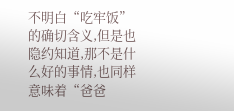不明白“吃牢饭”的确切含义,但是也隐约知道,那不是什么好的事情,也同样意味着“爸爸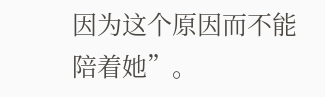因为这个原因而不能陪着她”。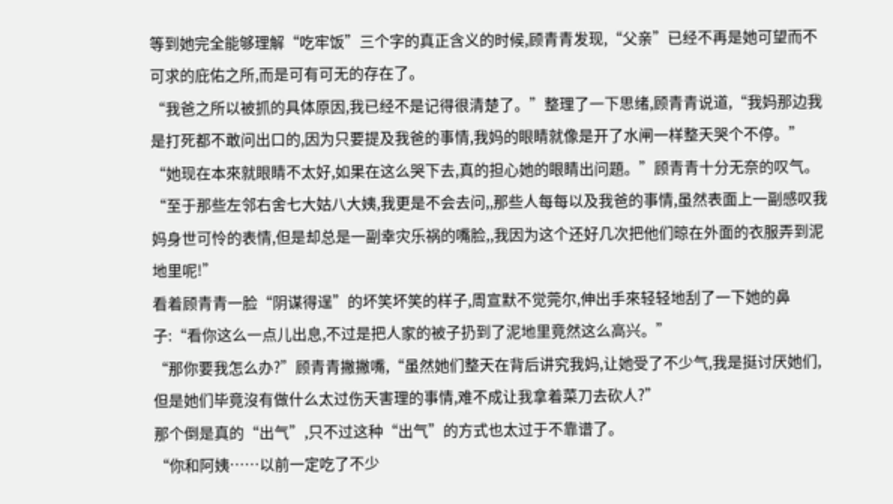等到她完全能够理解“吃牢饭”三个字的真正含义的时候,顾青青发现,“父亲”已经不再是她可望而不可求的庇佑之所,而是可有可无的存在了。
“我爸之所以被抓的具体原因,我已经不是记得很清楚了。”整理了一下思绪,顾青青说道,“我妈那边我是打死都不敢问出口的,因为只要提及我爸的事情,我妈的眼睛就像是开了水闸一样整天哭个不停。”
“她现在本來就眼睛不太好,如果在这么哭下去,真的担心她的眼睛出问題。”顾青青十分无奈的叹气。
“至于那些左邻右舍七大姑八大姨,我更是不会去问,,那些人每每以及我爸的事情,虽然表面上一副感叹我妈身世可怜的表情,但是却总是一副幸灾乐祸的嘴脸,,我因为这个还好几次把他们晾在外面的衣服弄到泥地里呢!”
看着顾青青一脸“阴谋得逞”的坏笑坏笑的样子,周宣默不觉莞尔,伸出手來轻轻地刮了一下她的鼻子:“看你这么一点儿出息,不过是把人家的被子扔到了泥地里竟然这么高兴。”
“那你要我怎么办?”顾青青撇撇嘴,“虽然她们整天在背后讲究我妈,让她受了不少气,我是挺讨厌她们,但是她们毕竟沒有做什么太过伤天害理的事情,难不成让我拿着菜刀去砍人?”
那个倒是真的“出气”,只不过这种“出气”的方式也太过于不靠谱了。
“你和阿姨……以前一定吃了不少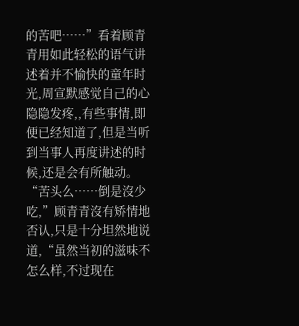的苦吧……”看着顾青青用如此轻松的语气讲述着并不愉快的童年时光,周宣默感觉自己的心隐隐发疼,,有些事情,即便已经知道了,但是当听到当事人再度讲述的时候,还是会有所触动。
“苦头么……倒是沒少吃,”顾青青沒有矫情地否认,只是十分坦然地说道,“虽然当初的滋味不怎么样,不过现在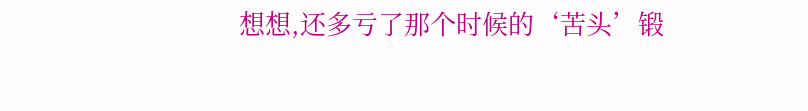想想,还多亏了那个时候的‘苦头’锻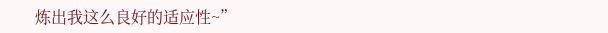炼出我这么良好的适应性~”